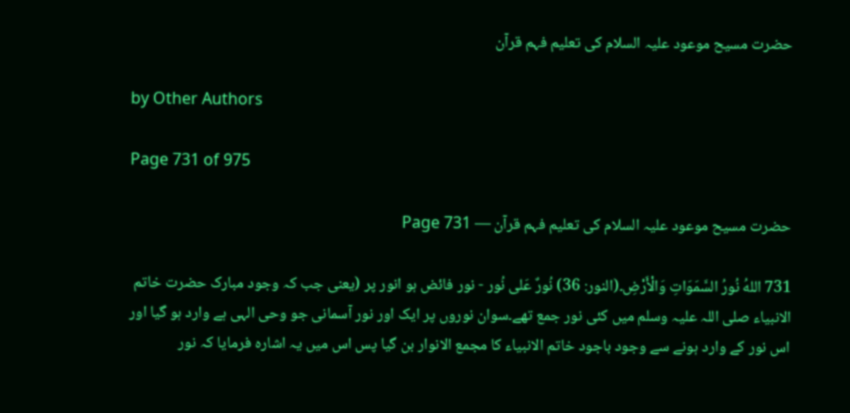حضرت مسیح موعود علیہ السلام کی تعلیم فہم قرآن

by Other Authors

Page 731 of 975

حضرت مسیح موعود علیہ السلام کی تعلیم فہم قرآن — Page 731

731 اللهُ نُورُ السَّمَوَاتِ وَالْأَرْضِ۔(النور: 36) نُورٌ عَلى نُور - نور فائض ہو انور پر (یعنی جب کہ وجود مبارک حضرت خاتم الانبیاء صلی اللہ علیہ وسلم میں کئی نور جمع تھے۔سوان نوروں پر ایک اور نور آسمانی جو وحی الہی ہے وارد ہو گیا اور اس نور کے وارد ہونے سے وجود باجود خاتم الانبیاء کا مجمع الانوار بن گیا پس اس میں یہ اشارہ فرمایا کہ نور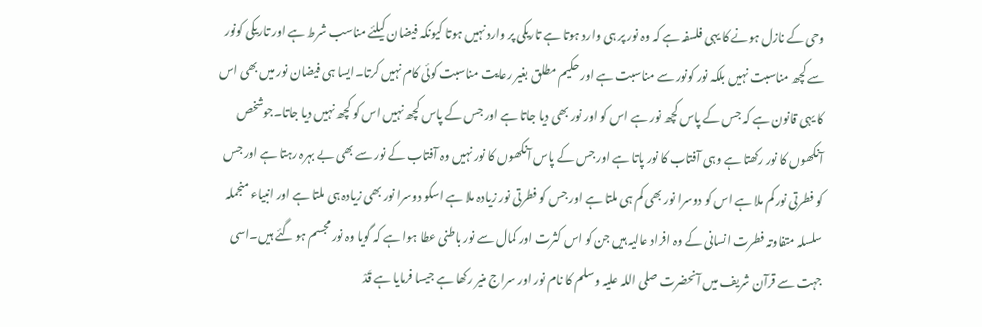وحی کے نازل ہونے کا یہی فلسفہ ہے کہ وہ نور پر ہی وارد ہوتا ہے تاریکی پر وارد نہیں ہوتا کیونکہ فیضان کیلئے مناسب شرط ہے اور تاریکی کونور سے کچھ مناسبت نہیں بلکہ نور کونور سے مناسبت ہے اور حکیم مطلق بغیر رعایت مناسبت کوئی کام نہیں کرتا۔ایسا ہی فیضان نور میں بھی اس کا یہی قانون ہے کہ جس کے پاس کچھ نور ہے اس کو اور نور بھی دیا جاتا ہے اور جس کے پاس کچھ نہیں اس کو کچھ نہیں دیا جاتا۔جوشخص آنکھوں کا نور رکھتا ہے وہی آفتاب کا نور پاتا ہے اور جس کے پاس آنکھوں کا نور نہیں وہ آفتاب کے نور سے بھی بے بہرہ رہتا ہے اور جس کو فطرتی نور کم ملا ہے اس کو دوسرا نور بھی کم ہی ملتا ہے اور جس کو فطرتی نور زیادہ ملا ہے اسکو دوسرا نور بھی زیادہ ہی ملتا ہے اور انبیاء منجملہ سلسلہ متفاوتہ فطرت انسانی کے وہ افراد عالیہ ہیں جن کو اس کثرت اور کمال سے نور باطنی عطا ہوا ہے کہ گویا وہ نور مجسم ہو گئے ہیں۔اسی جہت سے قرآن شریف میں آنحضرت صلی اللہ علیہ وسلم کا نام نور اور سراج منیر رکھا ہے جیسا فرمایا ہے قَدْ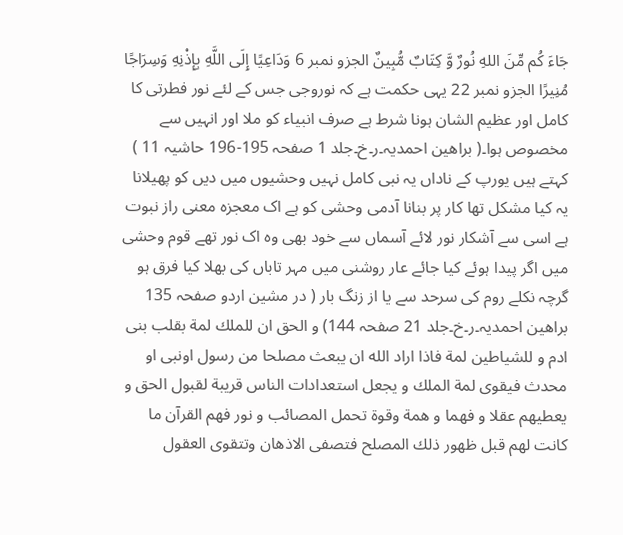جَاءَ كُم مِّنَ اللهِ نُورٌ وَّ كِتَابٌ مُّبِينٌ الجزو نمبر 6 وَدَاعِيًا إِلَى اللَّهِ بِإِذْنِهِ وَسِرَاجًا مُنِيرًا الجزو نمبر 22 یہی حکمت ہے کہ نوروجی جس کے لئے نور فطرتی کا کامل اور عظیم الشان ہونا شرط ہے صرف انبیاء کو ملا اور انہیں سے مخصوص ہوا۔( براھین احمدیہ۔ر۔خ۔جلد 1 صفحہ 195-196 حاشیہ 11 ) کہتے ہیں یورپ کے ناداں یہ نبی کامل نہیں وحشیوں میں دیں کو پھیلانا یہ کیا مشکل تھا کار پر بنانا آدمی وحشی کو ہے اک معجزہ معنی راز نبوت ہے اسی سے آشکار نور لائے آسماں سے خود بھی وہ اک نور تھے قوم وحشی میں اگر پیدا ہوئے کیا جائے عار روشنی میں مہر تاباں کی بھلا کیا فرق ہو گرچہ نکلے روم کی سرحد سے یا از زنگ بار ( در مشین اردو صفحہ 135 براھین احمدیہ۔ر۔خ۔جلد 21 صفحہ 144) و الحق ان للملك لمة بقلب بنى ادم و للشياطين لمة فاذا اراد الله ان يبعث مصلحا من رسول اونبى او محدث فيقوى لمة الملك و يجعل استعدادات الناس قريبة لقبول الحق و يعطيهم عقلا و فهما و همة وقوة تحمل المصائب و نور فهم القرآن ما كانت لهم قبل ظهور ذلك المصلح فتصفى الاذهان وتتقوى العقول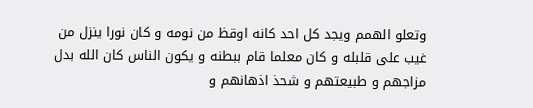وتعلو الهمم ويجد كل احد كانه اوقظ من نومه و كان نورا ينزل من غيب على قلبله و كان معلما قام ببطنه و يكون الناس كان الله بدل مزاجهم و طبیعتهم و شحذ اذهانهم و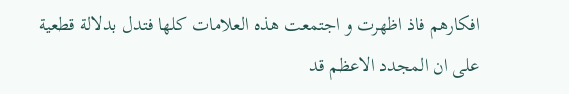افکارهم فاذ اظهرت و اجتمعت هذه العلامات كلها فتدل بدلالة قطعية على ان المجدد الاعظم قد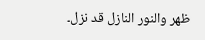ظهر والنور النازل قد نزل۔